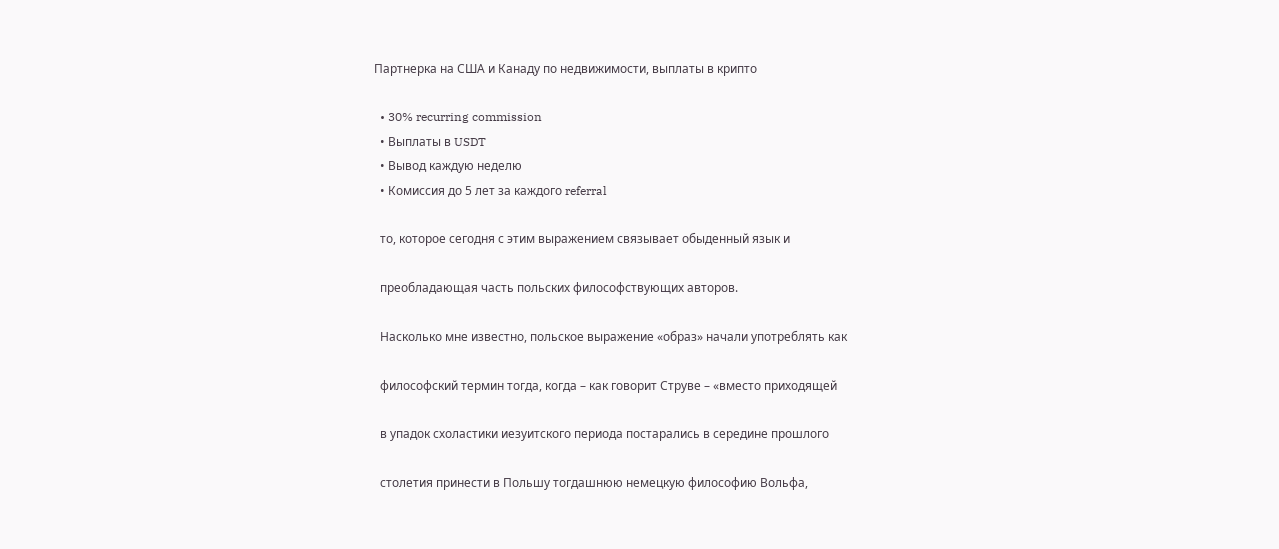Партнерка на США и Канаду по недвижимости, выплаты в крипто

  • 30% recurring commission
  • Выплаты в USDT
  • Вывод каждую неделю
  • Комиссия до 5 лет за каждого referral

  то, которое сегодня с этим выражением связывает обыденный язык и

  преобладающая часть польских философствующих авторов.

  Насколько мне известно, польское выражение «образ» начали употреблять как

  философский термин тогда, когда – как говорит Струве – «вместо приходящей

  в упадок схоластики иезуитского периода постарались в середине прошлого

  столетия принести в Польшу тогдашнюю немецкую философию Вольфа,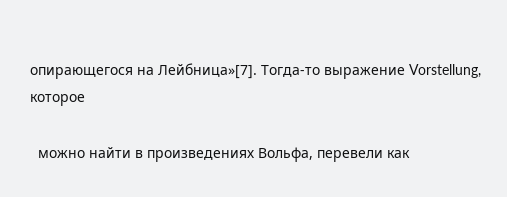опирающегося на Лейбница»[7]. Тогда-то выражение Vorstellung, которое

  можно найти в произведениях Вольфа, перевели как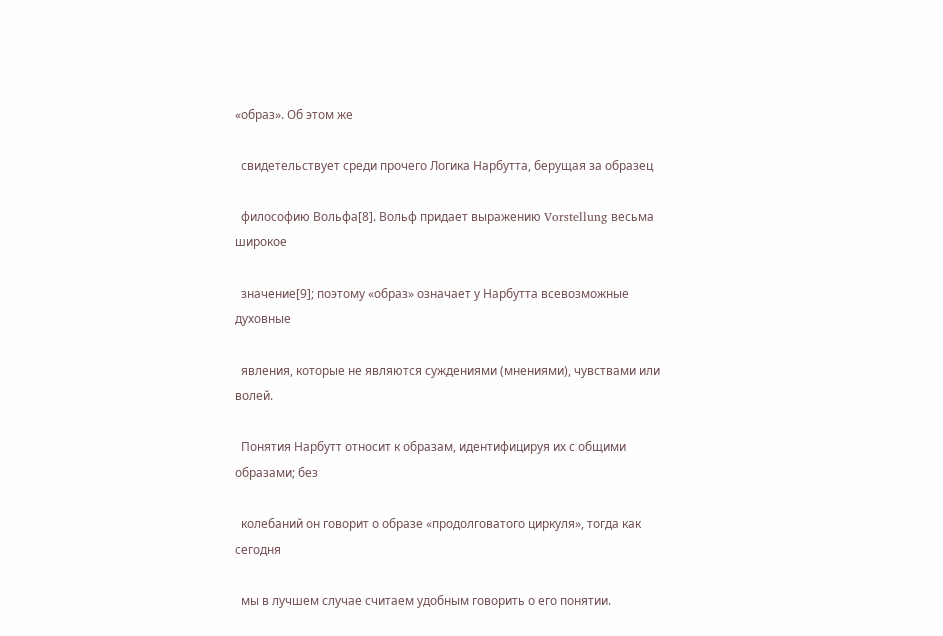«образ». Об этом же

  свидетельствует среди прочего Логика Нарбутта, берущая за образец

  философию Вольфа[8]. Вольф придает выражению Vorstellung весьма широкое

  значение[9]; поэтому «образ» означает у Нарбутта всевозможные духовные

  явления, которые не являются суждениями (мнениями), чувствами или волей.

  Понятия Нарбутт относит к образам, идентифицируя их с общими образами; без

  колебаний он говорит о образе «продолговатого циркуля», тогда как сегодня

  мы в лучшем случае считаем удобным говорить о его понятии.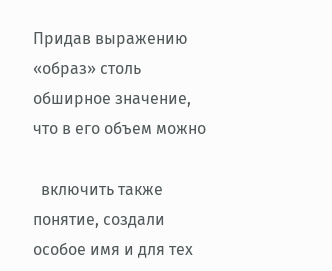Придав выражению «образ» столь обширное значение, что в его объем можно

  включить также понятие, создали особое имя и для тех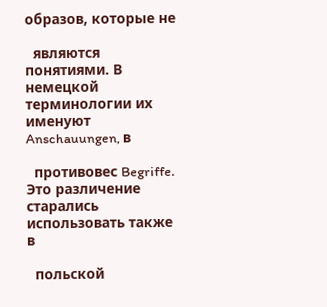образов, которые не

  являются понятиями. В немецкой терминологии их именуют Anschauungen, в

  противовес Begriffe. Это различение старались использовать также в

  польской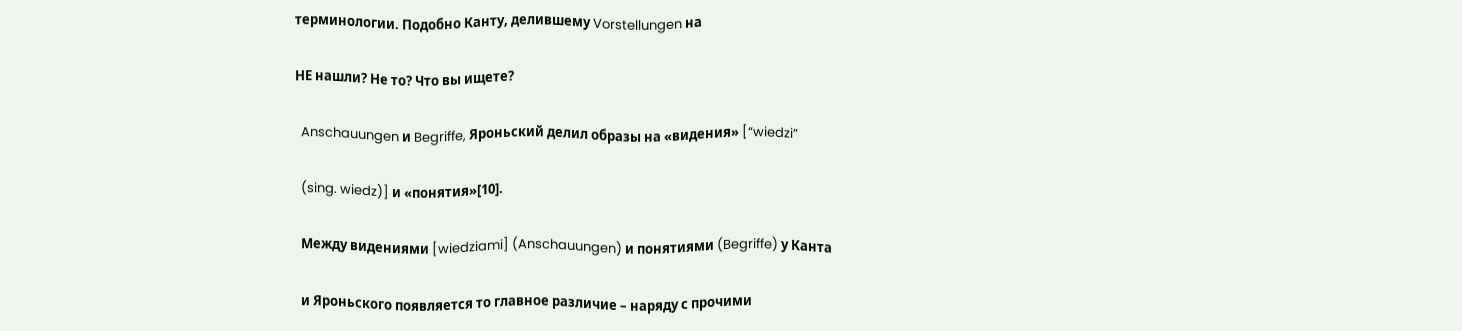терминологии. Подобно Канту, делившему Vorstellungen на

НЕ нашли? Не то? Что вы ищете?

  Anschauungen и Begriffe, Яроньский делил образы на «видения» [“wiedzi”

  (sing. wiedz)] и «понятия»[10].

  Между видениями [wiedziami] (Anschauungen) и понятиями (Begriffe) у Канта

  и Яроньского появляется то главное различие – наряду с прочими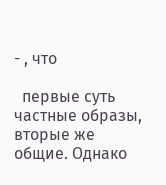- , что

  первые суть частные образы, вторые же общие. Однако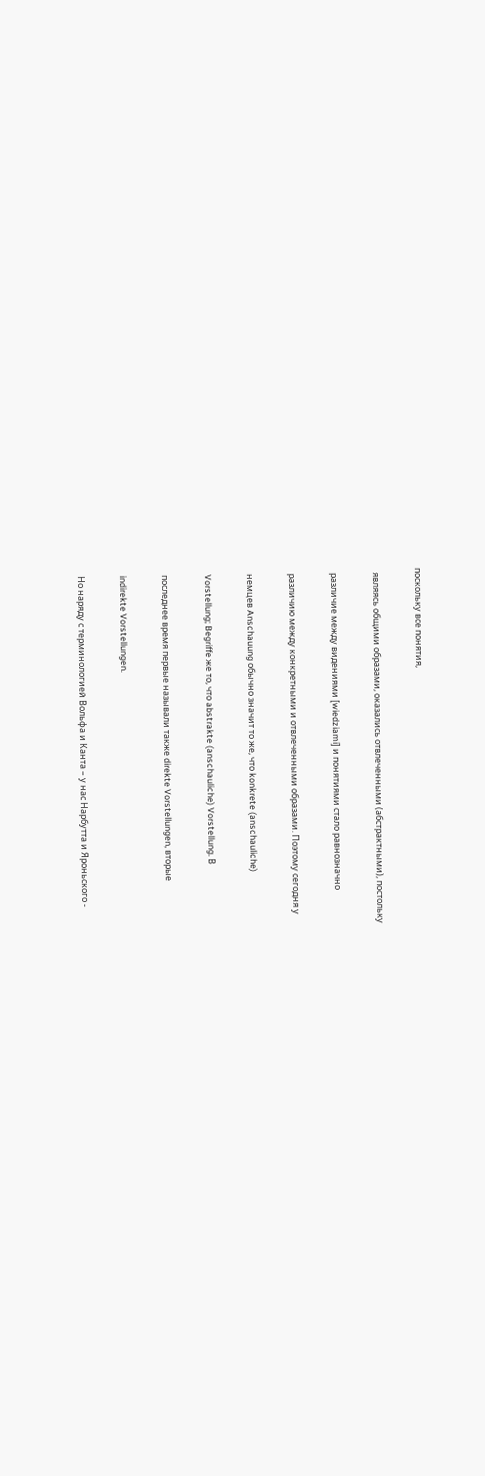поскольку все понятия,

  являясь общими образами, оказались отвлеченными (абстрактными), постольку

  различие между видениями [wiedziami] и понятиями стало равнозначно

  различию между конкретными и отвлеченными образами. Поэтому сегодня у

  немцев Anschauung обычно значит то же, что konkrete (anschauliche)

  Vorstellung; Begriffe же то, что abstrakte (anschauliche) Vorstellung. В

  последнее время первые называли также direkte Vorstellungen, вторые

  indirekte Vorstellungen.

  Но наряду с терминологией Вольфа и Канта – у нас Нарбутта и Яроньского -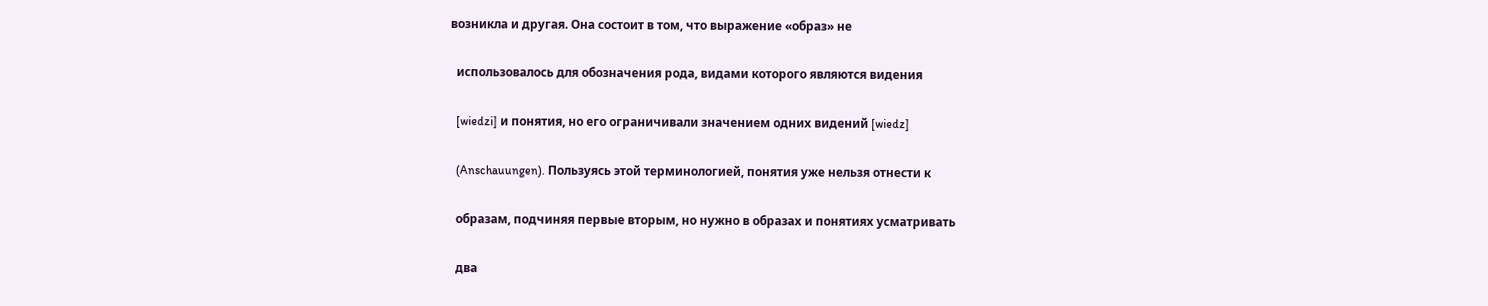возникла и другая. Она состоит в том, что выражение «образ» не

  использовалось для обозначения рода, видами которого являются видения

  [wiedzi] и понятия, но его ограничивали значением одних видений [wiedz]

  (Anschauungen). Пользуясь этой терминологией, понятия уже нельзя отнести к

  образам, подчиняя первые вторым, но нужно в образах и понятиях усматривать

  два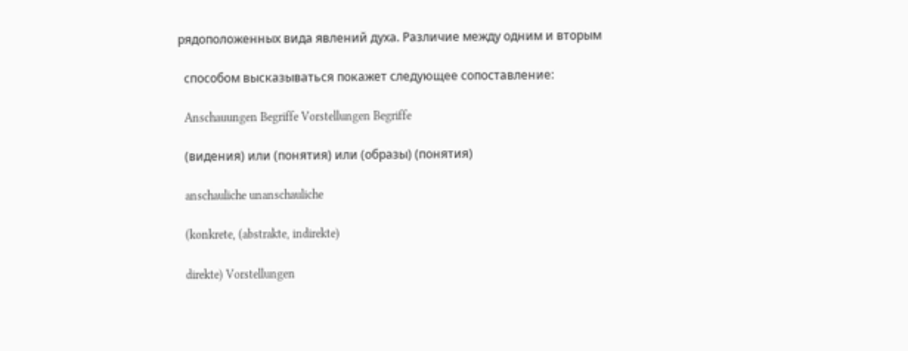рядоположенных вида явлений духа. Различие между одним и вторым

  способом высказываться покажет следующее сопоставление:

  Anschauungen Begriffe Vorstellungen Begriffe

  (видения) или (понятия) или (образы) (понятия)

  anschauliche unanschauliche

  (konkrete, (abstrakte, indirekte)

  direkte) Vorstellungen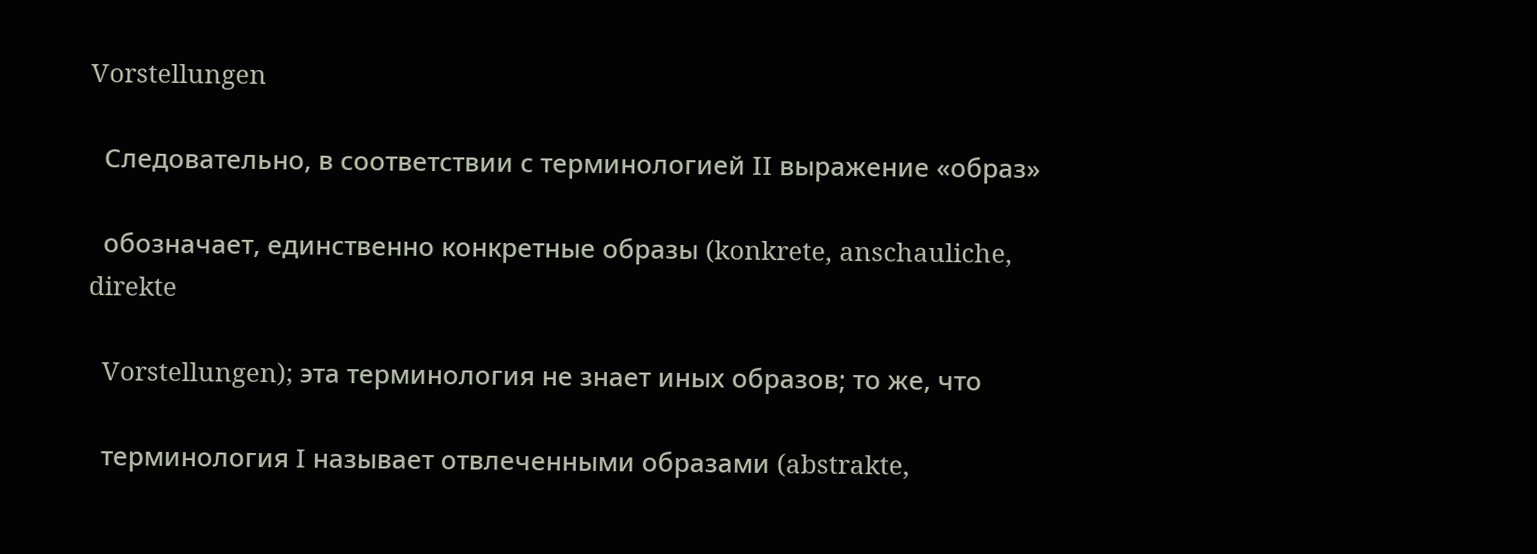Vorstellungen

  Cледовательно, в соответствии с терминологией II выражение «образ»

  обозначает, единственно конкретные образы (konkrete, anschauliche, direkte

  Vorstellungen); эта терминология не знает иных образов; то же, что

  терминология I называет отвлеченными образами (abstrakte,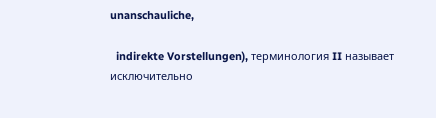unanschauliche,

  indirekte Vorstellungen), терминология II называет исключительно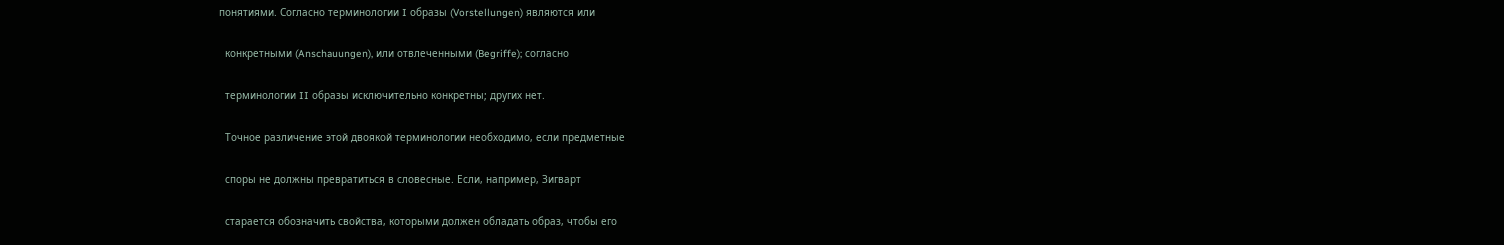понятиями. Согласно терминологии I образы (Vorstellungen) являются или

  конкретными (Anschauungen), или отвлеченными (Begriffe); согласно

  терминологии II образы исключительно конкретны; других нет.

  Точное различение этой двоякой терминологии необходимо, если предметные

  споры не должны превратиться в словесные. Если, например, Зигварт

  старается обозначить свойства, которыми должен обладать образ, чтобы его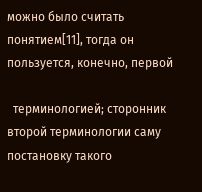можно было считать понятием[11], тогда он пользуется, конечно, первой

  терминологией; сторонник второй терминологии саму постановку такого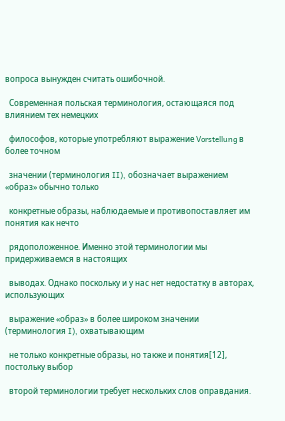вопроса вынужден считать ошибочной.

  Современная польская терминология, остающаяся под влиянием тех немецких

  философов, которые употребляют выражение Vorstellung в более точном

  значении (терминология II), обозначает выражением «образ» обычно только

  конкретные образы, наблюдаемые и противопоставляет им понятия как нечто

  рядоположенное. Именно этой терминологии мы придерживаемся в настоящих

  выводах. Однако поскольку и у нас нет недостатку в авторах, использующих

  выражение «образ» в более широком значении (терминология I), охватывающим

  не только конкретные образы, но также и понятия[12], постольку выбор

  второй терминологии требует нескольких слов оправдания.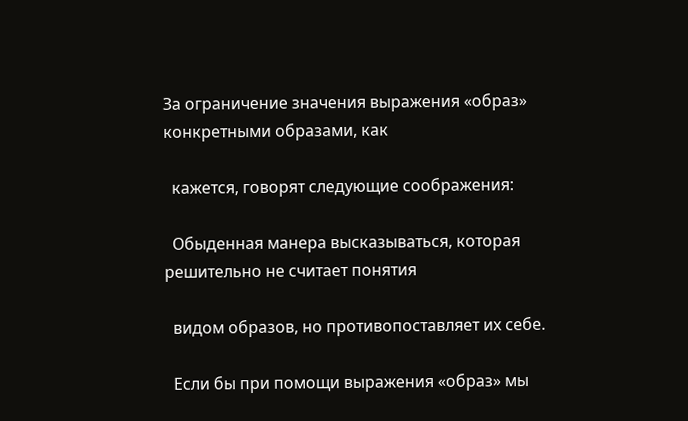За ограничение значения выражения «образ» конкретными образами, как

  кажется, говорят следующие соображения:

  Обыденная манера высказываться, которая решительно не считает понятия

  видом образов, но противопоставляет их себе.

  Если бы при помощи выражения «образ» мы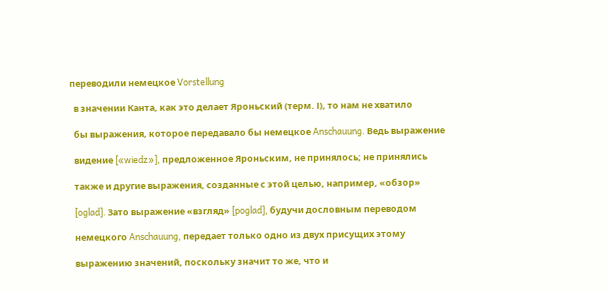переводили немецкое Vorstellung

  в значении Канта, как это делает Яроньский (терм. І), то нам не хватило

  бы выражения, которое передавало бы немецкое Anschauung. Ведь выражение

  видение [«wiedz»], предложенное Яроньским, не принялось; не принялись

  также и другие выражения, созданные с этой целью, например, «обзор»

  [oglad]. Зато выражение «взгляд» [poglad], будучи дословным переводом

  немецкого Anschauung, передает только одно из двух присущих этому

  выражению значений, поскольку значит то же, что и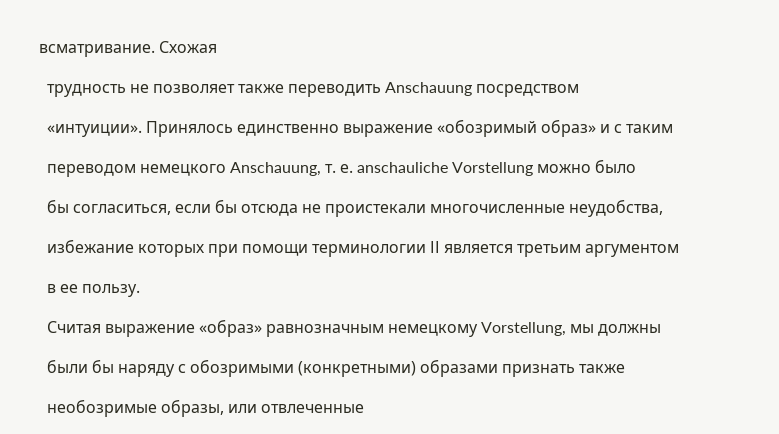всматривание. Схожая

  трудность не позволяет также переводить Anschauung посредством

  «интуиции». Принялось единственно выражение «обозримый образ» и с таким

  переводом немецкого Anschauung, т. е. anschauliche Vorstellung можно было

  бы согласиться, если бы отсюда не проистекали многочисленные неудобства,

  избежание которых при помощи терминологии ІІ является третьим аргументом

  в ее пользу.

  Считая выражение «образ» равнозначным немецкому Vorstellung, мы должны

  были бы наряду с обозримыми (конкретными) образами признать также

  необозримые образы, или отвлеченные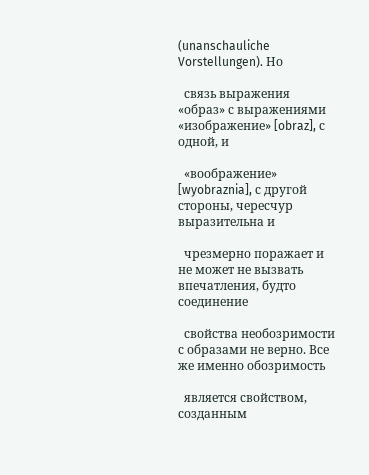(unanschauliche Vorstellungen). Но

  связь выражения «образ» с выражениями «изображение» [obraz], с одной, и

  «воображение» [wyobraznia], с другой стороны, чересчур выразительна и

  чрезмерно поражает и не может не вызвать впечатления, будто соединение

  свойства необозримости с образами не верно. Все же именно обозримость

  является свойством, созданным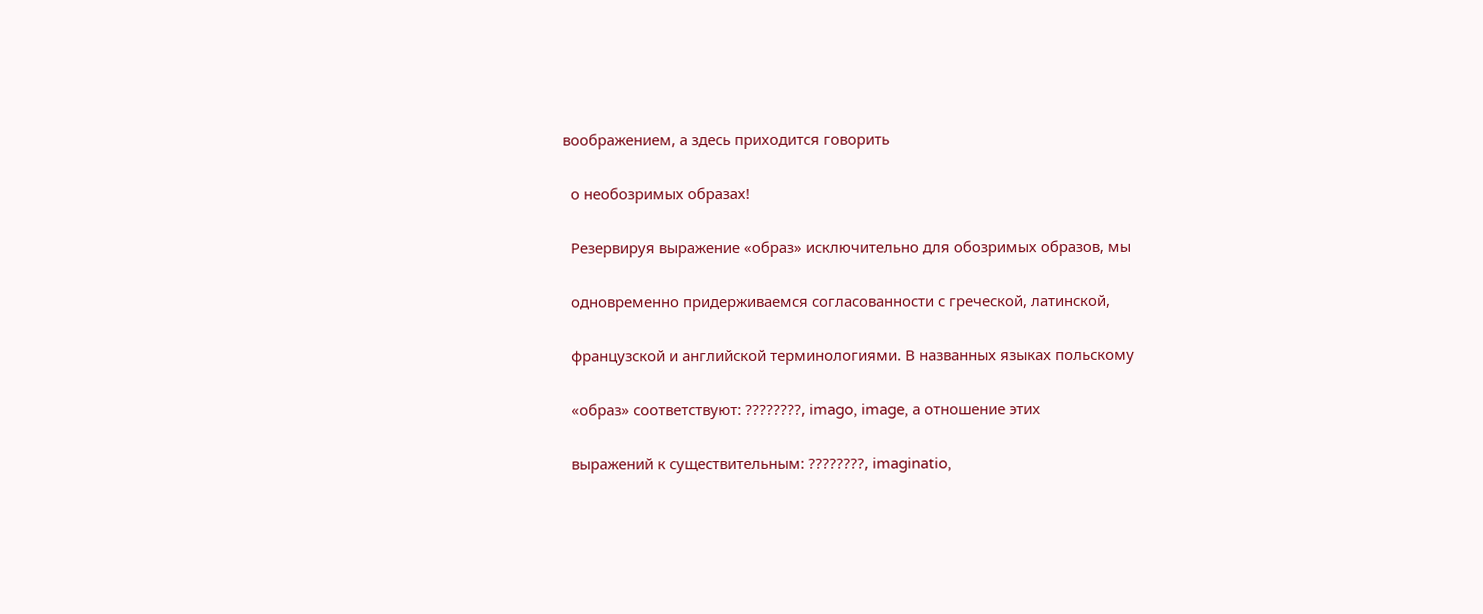воображением, а здесь приходится говорить

  о необозримых образах!

  Резервируя выражение «образ» исключительно для обозримых образов, мы

  одновременно придерживаемся согласованности с греческой, латинской,

  французской и английской терминологиями. В названных языках польскому

  «образ» соответствуют: ????????, imago, image, а отношение этих

  выражений к существительным: ????????, imaginatio,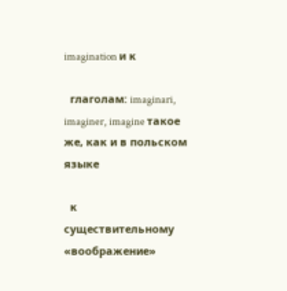imagination и к

  глаголам: imaginari, imaginer, imagine такое же, как и в польском языке

  к существительному «воображение»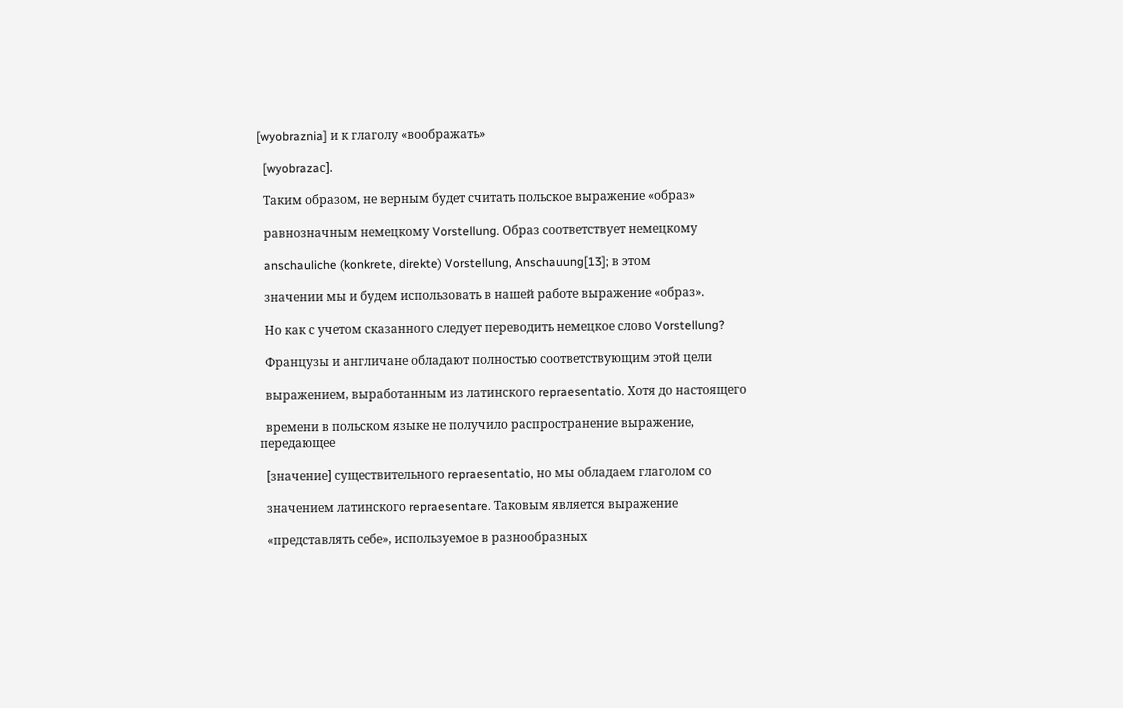[wyobraznia] и к глаголу «воображать»

  [wyobrazaс].

  Таким образом, не верным будет считать польское выражение «образ»

  равнозначным немецкому Vorstellung. Образ соответствует немецкому

  anschauliche (konkrete, direkte) Vorstellung, Anschauung[13]; в этом

  значении мы и будем использовать в нашей работе выражение «образ».

  Но как с учетом сказанного следует переводить немецкое слово Vorstellung?

  Французы и англичане обладают полностью соответствующим этой цели

  выражением, выработанным из латинского repraesentatio. Хотя до настоящего

  времени в польском языке не получило распространение выражение, передающее

  [значение] существительного repraesentatio, но мы обладаем глаголом со

  значением латинского repraesentare. Таковым является выражение

  «представлять себе», используемое в разнообразных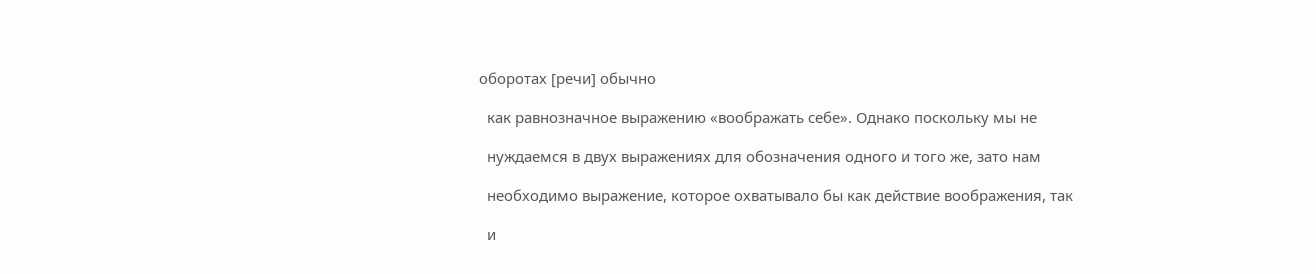оборотах [речи] обычно

  как равнозначное выражению «воображать себе». Однако поскольку мы не

  нуждаемся в двух выражениях для обозначения одного и того же, зато нам

  необходимо выражение, которое охватывало бы как действие воображения, так

  и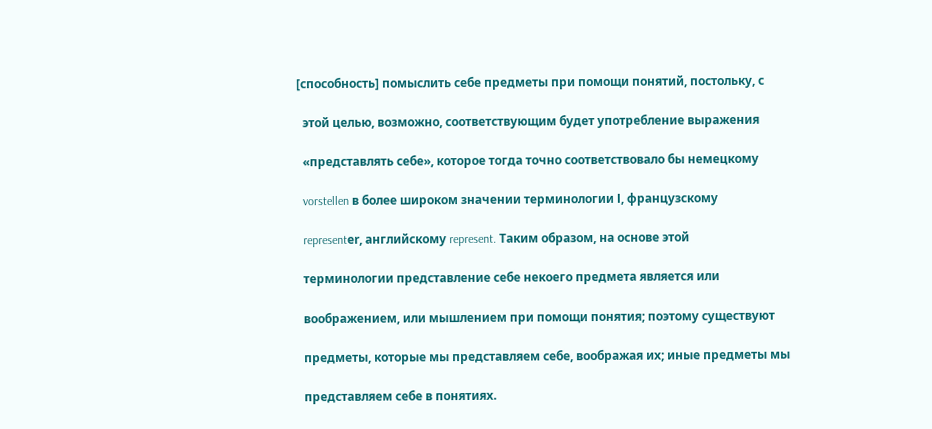[способность] помыслить себе предметы при помощи понятий, постольку, с

  этой целью, возможно, соответствующим будет употребление выражения

  «представлять себе», которое тогда точно соответствовало бы немецкому

  vorstellen в более широком значении терминологии І, французскому

  representеr, английскому represent. Таким образом, на основе этой

  терминологии представление себе некоего предмета является или

  воображением, или мышлением при помощи понятия; поэтому существуют

  предметы, которые мы представляем себе, воображая их; иные предметы мы

  представляем себе в понятиях.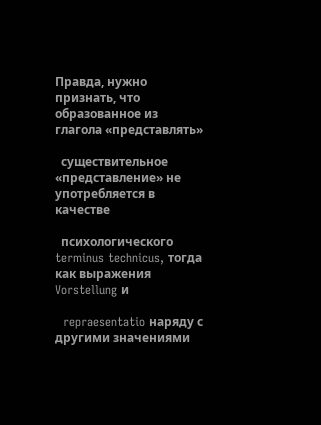Правда, нужно признать, что образованное из глагола «представлять»

  существительное «представление» не употребляется в качестве

  психологического terminus technicus, тогда как выражения Vorstellung и

  repraesentatio наряду с другими значениями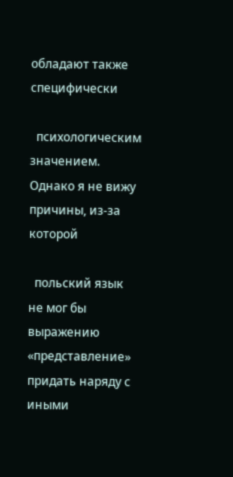обладают также специфически

  психологическим значением. Однако я не вижу причины, из-за которой

  польский язык не мог бы выражению «представление» придать наряду с иными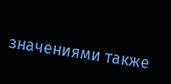значениями также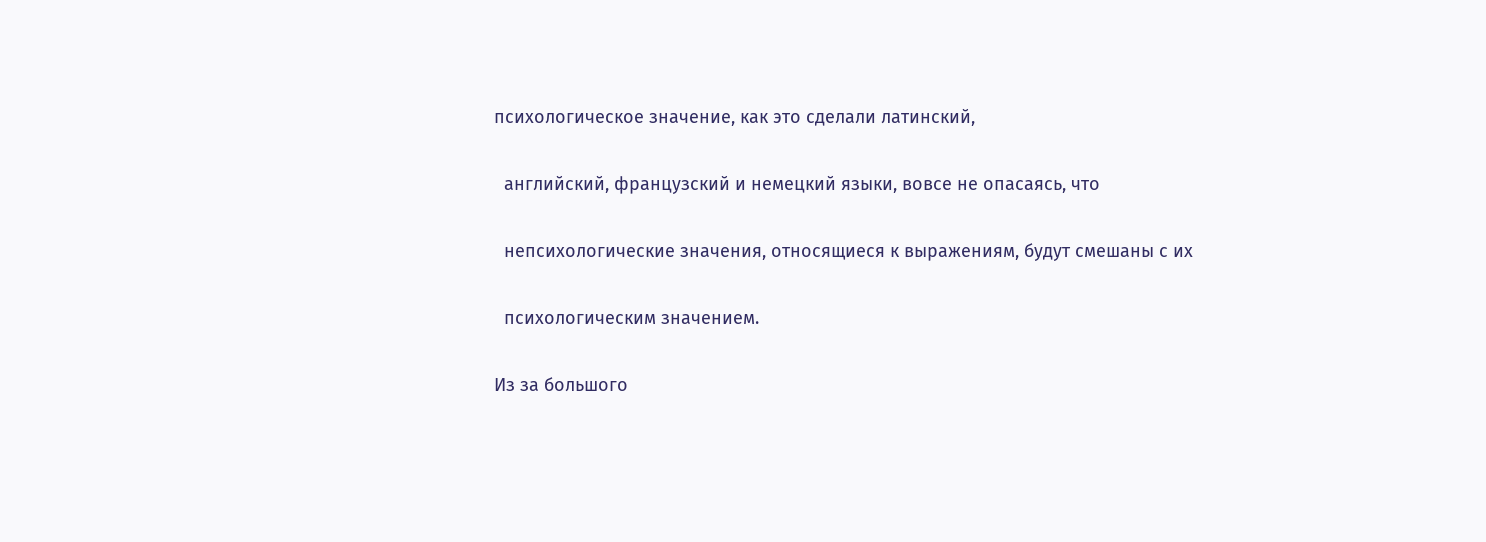психологическое значение, как это сделали латинский,

  английский, французский и немецкий языки, вовсе не опасаясь, что

  непсихологические значения, относящиеся к выражениям, будут смешаны с их

  психологическим значением.

Из за большого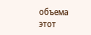объема этот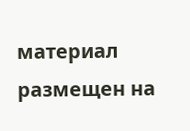материал размещен на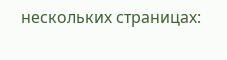нескольких страницах: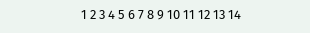1 2 3 4 5 6 7 8 9 10 11 12 13 14